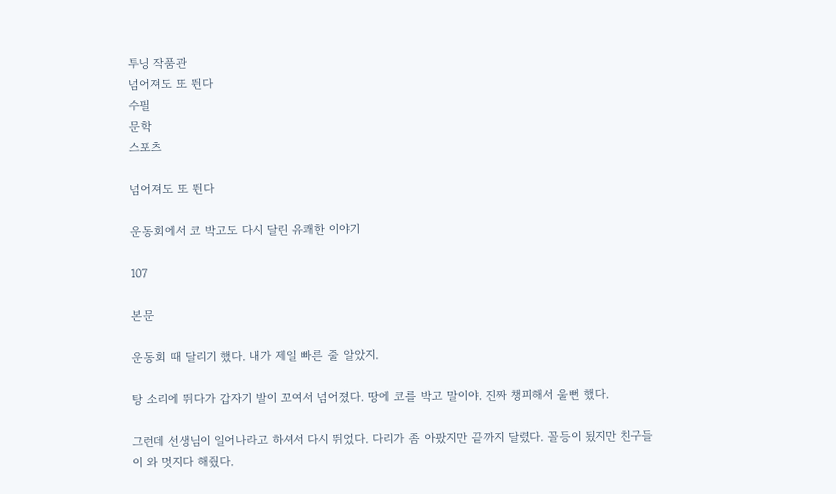투닝 작품관
넘어져도 또 뛴다
수필
문학
스포츠

넘어져도 또 뛴다

운동회에서 코 박고도 다시 달린 유쾌한 이야기

107

본문

운동회 때 달리기 했다. 내가 제일 빠른 줄 알았지.

탕 소리에 뛰다가 갑자기 발이 꼬여서 넘어졌다. 땅에 코를 박고 말이야. 진짜 챙피해서 울뻔 했다.

그런데 선생님이 일어나라고 하셔서 다시 뛰었다. 다리가 좀 아팠지만 끝까지 달렸다. 꼴등이 됬지만 친구들이 와 멋지다 해줬다.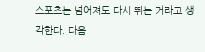스포츠는 넘어져도 다시 뛰는 거라고 생각한다. 다음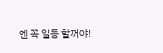엔 꼭 일등 할꺼야!